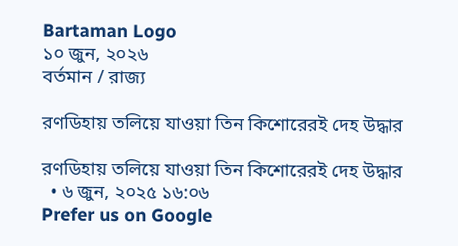Bartaman Logo
১০ জুন, ২০২৬
বর্তমান / রাজ্য

রণডিহায় তলিয়ে যাওয়া তিন কিশোরেরই দেহ উদ্ধার

রণডিহায় তলিয়ে যাওয়া তিন কিশোরেরই দেহ উদ্ধার
  • ৬ জুন, ২০২৫ ১৬:০৬
Prefer us on Google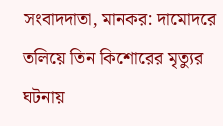সংবাদদাতা, মানকর: দামোদরে তলিয়ে তিন কিশোরের মৃত্যুর ঘটনায়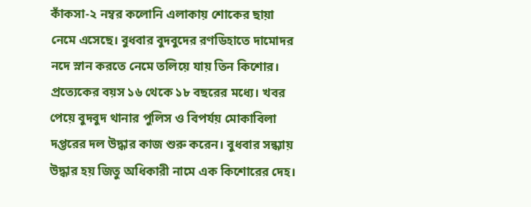কাঁকসা-২ নম্বর কলোনি এলাকায় শোকের ছায়া নেমে এসেছে। বুধবার বুদবুদের রণডিহাতে দামোদর নদে স্নান করতে নেমে তলিয়ে যায় তিন কিশোর। প্রত্যেকের বয়স ১৬ থেকে ১৮ বছরের মধ্যে। খবর পেয়ে বুদবুদ থানার পুলিস ও বিপর্যয় মোকাবিলা দপ্তরের দল উদ্ধার কাজ শুরু করেন। বুধবার সন্ধ্যায় উদ্ধার হয় জিতু অধিকারী নামে এক কিশোরের দেহ।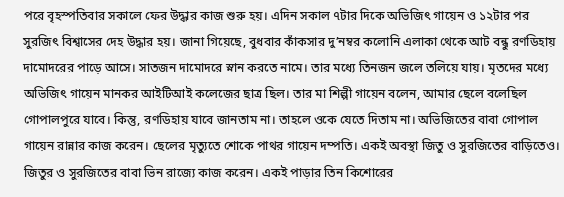পরে বৃহস্পতিবার সকালে ফের উদ্ধার কাজ শুরু হয়। এদিন সকাল ৭টার দিকে অভিজিৎ গায়েন ও ১২টার পর সুরজিৎ বিশ্বাসের দেহ উদ্ধার হয়। জানা গিয়েছে, বুধবার কাঁকসার দু’নম্বর কলোনি এলাকা থেকে আট বন্ধু রণডিহায় দামোদরের পাড়ে আসে। সাতজন দামোদরে স্নান করতে নামে। তার মধ্যে তিনজন জলে তলিয়ে যায়। মৃতদের মধ্যে অভিজিৎ গায়েন মানকর আইটিআই কলেজের ছাত্র ছিল। তার মা শিল্পী গায়েন বলেন, আমার ছেলে বলেছিল গোপালপুরে যাবে। কিন্তু, রণডিহায় যাবে জানতাম না। তাহলে ওকে যেতে দিতাম না। অভিজিতের বাবা গোপাল গায়েন রান্নার কাজ করেন। ছেলের মৃত্যুতে শোকে পাথর গায়েন দম্পতি। একই অবস্থা জিতু ও সুরজিতের বাড়িতেও। জিতুর ও সুরজিতের বাবা ভিন রাজ্যে কাজ করেন। একই পাড়ার তিন কিশোরের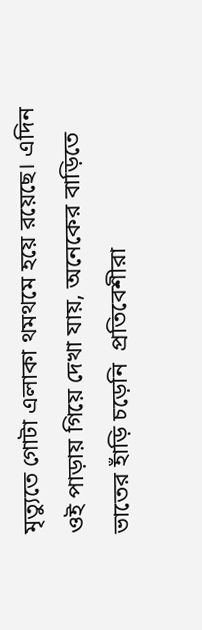মৃত্যুতে গোটা এলাকা থমথমে হয়ে রয়েছে। এদিন ওই পাড়ায় গিয়ে দেখা যায়, অনেকের বাড়িতে ভাতের হাঁড়ি চড়েনি  প্রতিবেশীরা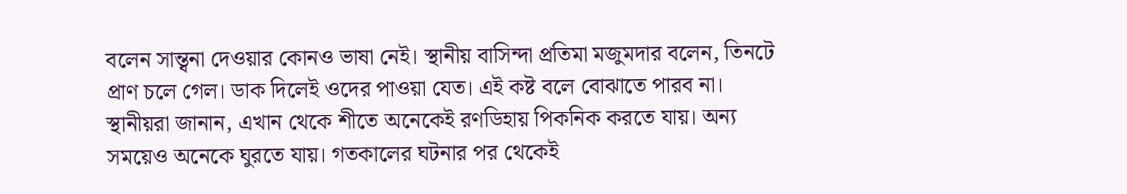বলেন সান্ত্বনা দেওয়ার কোনও ভাষা নেই। স্থানীয় বাসিন্দা প্রতিমা মজুমদার বলেন, তিনটে প্রাণ চলে গেল। ডাক দিলেই ওদের পাওয়া যেত। এই কষ্ট বলে বোঝাতে পারব না। স্থানীয়রা জানান, এখান থেকে শীতে অনেকেই রণডিহায় পিকনিক করতে যায়। অন্য সময়েও অনেকে ঘুরতে যায়। গতকালের ঘটনার পর থেকেই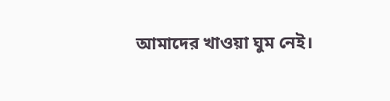আমাদের খাওয়া ঘুম নেই।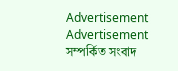Advertisement
Advertisement
সম্পর্কিত সংবাদ